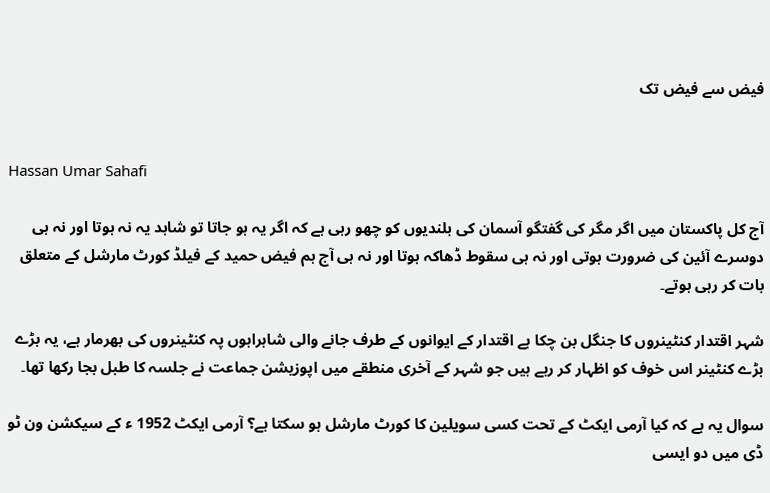فیض سے فیض تک


Hassan Umar Sahafi

آج کل پاکستان میں اگر مگر کی گفتگو آسمان کی بلندیوں کو چھو رہی ہے کہ اگر یہ ہو جاتا تو شاہد یہ نہ ہوتا اور نہ ہی دوسرے آئین کی ضرورت ہوتی اور نہ ہی سقوط ڈھاکہ ہوتا اور نہ ہی آج ہم فیض حمید کے فیلڈ کورٹ مارشل کے متعلق بات کر رہی ہوتے۔

شہر اقتدار کنٹینروں کا جنگل بن چکا ہے اقتدار کے ایوانوں کے طرف جانے والی شاہراہوں پہ کنٹینروں کی بھرمار ہے، یہ بڑے بڑے کنٹینر اس خوف کو اظہار کر رہے ہیں جو شہر کے آخری منطقے میں اپوزیشن جماعت نے جلسہ کا طبل بجا رکھا تھا۔

سوال یہ ہے کہ کیا آرمی ایکٹ کے تحت کسی سویلین کا کورٹ مارشل ہو سکتا ہے؟ آرمی ایکٹ 1952 ء کے سیکشن ون ٹو ڈی میں دو ایسی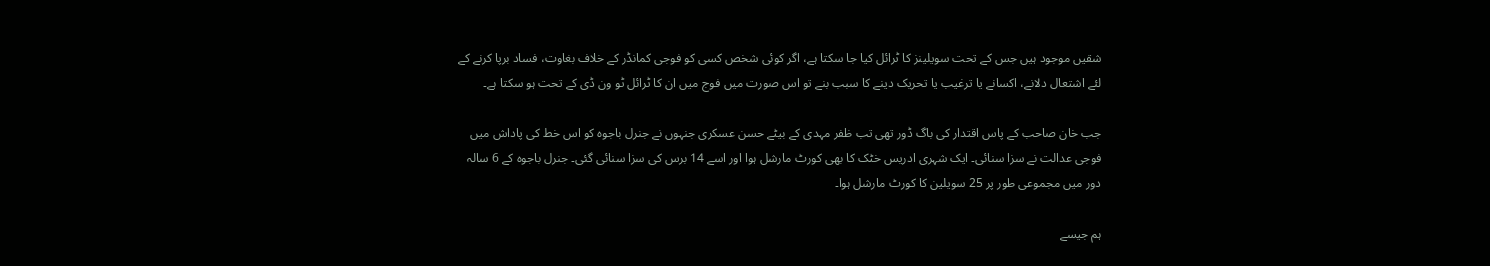شقیں موجود ہیں جس کے تحت سویلینز کا ٹرائل کیا جا سکتا ہے، اگر کوئی شخص کسی کو فوجی کمانڈر کے خلاف بغاوت، فساد برپا کرنے کے لئے اشتعال دلانے، اکسانے یا ترغیب یا تحریک دینے کا سبب بنے تو اس صورت میں فوج میں ان کا ٹرائل ٹو ون ڈی کے تحت ہو سکتا ہے۔

جب خان صاحب کے پاس اقتدار کی باگ ڈور تھی تب ظفر مہدی کے بیٹے حسن عسکری جنہوں نے جنرل باجوہ کو اس خط کی پاداش میں فوجی عدالت نے سزا سنائی۔ ایک شہری ادریس خٹک کا بھی کورٹ مارشل ہوا اور اسے 14 برس کی سزا سنائی گئی۔ جنرل باجوہ کے 6 سالہ دور میں مجموعی طور پر 25 سویلین کا کورٹ مارشل ہوا۔

ہم جیسے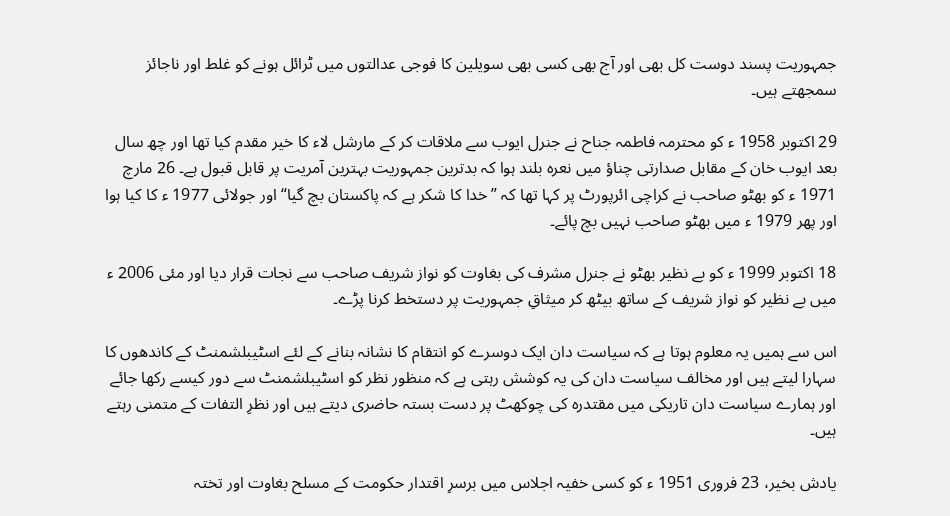جمہوریت پسند دوست کل بھی اور آج بھی کسی بھی سویلین کا فوجی عدالتوں میں ٹرائل ہونے کو غلط اور ناجائز سمجھتے ہیں۔

29 اکتوبر 1958 ء کو محترمہ فاطمہ جناح نے جنرل ایوب سے ملاقات کر کے مارشل لاء کا خیر مقدم کیا تھا اور چھ سال بعد ایوب خان کے مقابل صدارتی چناؤ میں نعرہ بلند ہوا کہ بدترین جمہوریت بہترین آمریت پر قابل قبول ہے۔ 26 مارچ 1971 ء کو بھٹو صاحب نے کراچی ائرپورٹ پر کہا تھا کہ ”خدا کا شکر ہے کہ پاکستان بچ گیا“ اور جولائی 1977 ء کا کیا ہوا اور پھر 1979 ء میں بھٹو صاحب نہیں بچ پائے۔

18 اکتوبر 1999 ء کو بے نظیر بھٹو نے جنرل مشرف کی بغاوت کو نواز شریف صاحب سے نجات قرار دیا اور مئی 2006 ء میں بے نظیر کو نواز شریف کے ساتھ بیٹھ کر میثاقِ جمہوریت پر دستخط کرنا پڑے۔

اس سے ہمیں یہ معلوم ہوتا ہے کہ سیاست دان ایک دوسرے کو انتقام کا نشانہ بنانے کے لئے اسٹیبلشمنٹ کے کاندھوں کا سہارا لیتے ہیں اور مخالف سیاست دان کی یہ کوشش رہتی ہے کہ منظور نظر کو اسٹیبلشمنٹ سے دور کیسے رکھا جائے اور ہمارے سیاست دان تاریکی میں مقتدرہ کی چوکھٹ پر دست بستہ حاضری دیتے ہیں اور نظرِ التفات کے متمنی رہتے ہیں۔

یادش بخیر، 23 فروری 1951 ء کو کسی خفیہ اجلاس میں برسرِ اقتدار حکومت کے مسلح بغاوت اور تختہ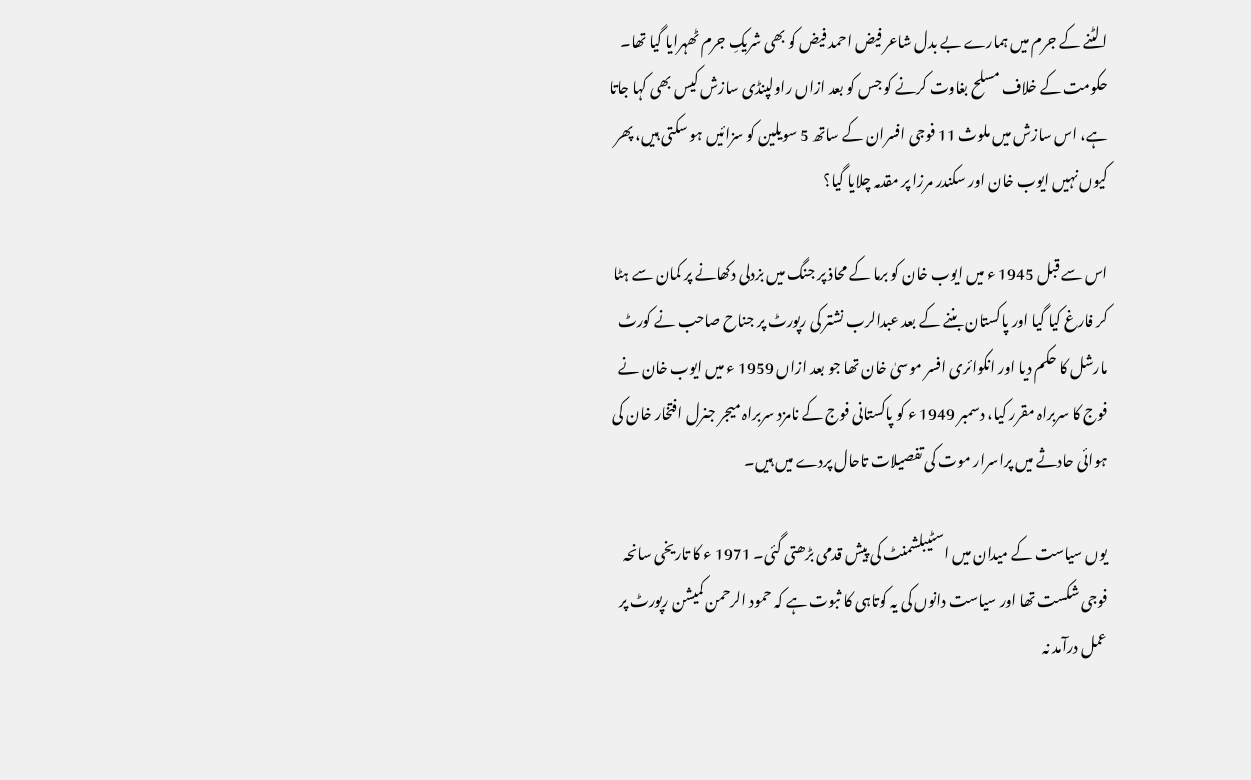الٹنے کے جرم میں ہمارے بے بدل شاعر فیض احمد فیض کو بھی شریکِ جرم ٹھہرایا گیا تھا۔ حکومت کے خلاف مسلح بغاوت کرنے کو جس کو بعد ازاں راولپنڈی سازش کیس بھی کہا جاتا ہے، اس سازش میں ملوث 11 فوجی افسران کے ساتھ 5 سویلین کو سزائیں ہو سکتی ہیں، پھر کیوں نہیں ایوب خان اور سکندر مرزا پر مقدمہ چلایا گیا؟

اس سے قبل 1945 ء میں ایوب خان کو برما کے محاذ پر جنگ میں بزدلی دکھانے پر کمان سے ہٹا کر فارغ کیا گیا اور پاکستان بننے کے بعد عبدالرب نشتر کی رپورٹ پر جناح صاحب نے کورٹ مارشل کا حکم دیا اور انکوائری افسر موسیٰ خان تھا جو بعد ازاں 1959 ء میں ایوب خان نے فوج کا سربراہ مقرر کیا، دسمبر 1949 ء کو پاکستانی فوج کے نامزد سربراہ میجر جنرل افتخار خان کی ہوائی حادثے میں پراسرار موت کی تفصیلات تاحال پردے میں ہیں۔

یوں سیاست کے میدان میں اسٹیبلشمنٹ کی پیش قدمی بڑھتی گئی۔ 1971 ء کا تاریخی سانحہ فوجی شکست تھا اور سیاست دانوں کی یہ کوتاہی کا ثبوت ہے کہ حمود الرحمن کمیشن رپورٹ پر عمل درآمد نہ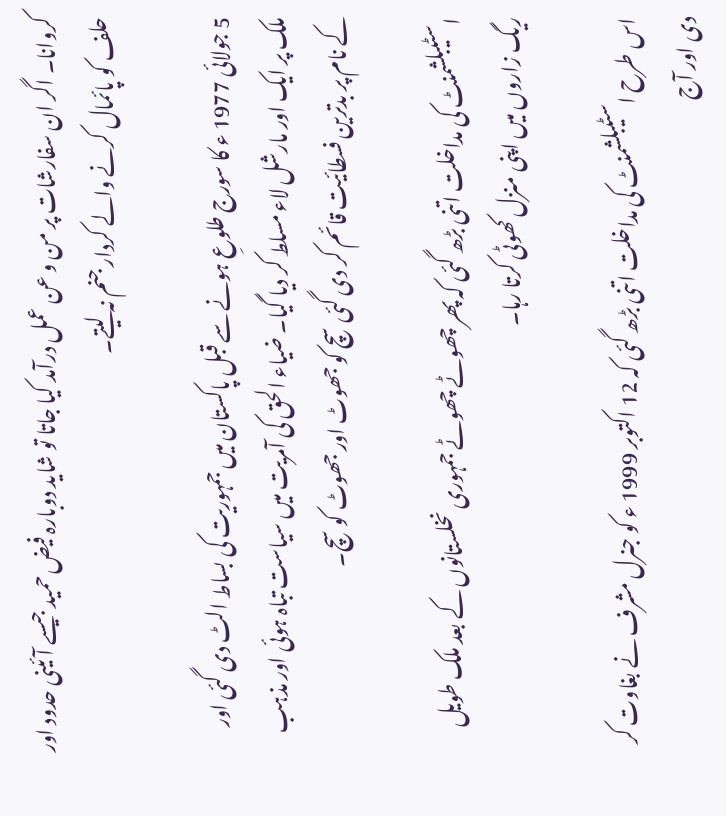کروانا۔ اگر ان سفارشات پر من و عن عمل درآمد کیا جاتا تو شاید دوبارہ فیض حمید جیسے آئینی حدود اور حلف کو پائمال کرنے والے کردار جنم نہ لیتے۔

5 جولائی 1977 ء کا سورج طلوعِ ہونے سے قبل پاکستان میں جمہوریت کی بساط الٹ دی گئی اور ملک پر ایک اور مارشل لاء مسلط کر دیا گیا۔ ضیاء الحق کی آمریت میں سیاست تباہ ہوئی اور مذہب کے نام پر بدترین فسطائیت قائم کر دی گئی سچ کو جھوٹ اور جھوٹ کو سچ۔

اسٹیبلشمنٹ کی مداخلت اتنی بڑھ گئی کہ پھر چھوٹے چھوٹے جمہوری نخلستانوں کے بعد ملک طویل ریگ زاروں میں اپنی منزل کھوٹی کرتا رہا۔

اس طرح اسٹیبلشمنٹ کی مداخلت اتنی بڑھ گئی کہ 12 اکتوبر 1999 ء کو جنرل مشرف نے بغاوت کر دی اور آج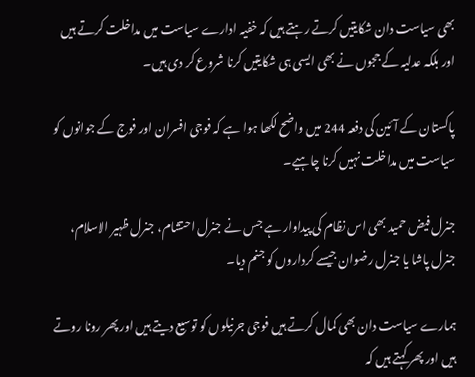بھی سیاست دان شکایتیں کرتے رہتے ہیں کہ خفیہ ادارے سیاست میں مداخلت کرتے ہیں اور بلکہ عدلیہ کے ججوں نے بھی ایسی ہی شکایتیں کرنا شروع کر دی ہیں۔

پاکستان کے آئین کی دفعہ 244 میں واضح لکھا ہوا ہے کہ فوجی افسران اور فوج کے جوانوں کو سیاست میں مداخلت نہیں کرنا چاہیے۔

جنرل فیض حمید بھی اس نظام کی پیداوار ہے جس نے جنرل احتشام، جنرل ظہیر الاسلام، جنرل پاشا یا جنرل رضوان جیسے کرداروں کو جنم دیا۔

ہمارے سیاست دان بھی کمال کرتے ہیں فوجی جرنیلوں کو توسیع دیتے ہیں اور پھر رونا روتے ہیں اور پھر کہتے ہیں کہ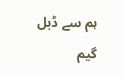ہم سے ڈبل گیم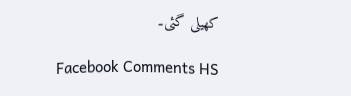کھیلی گئی۔

Facebook Comments HS